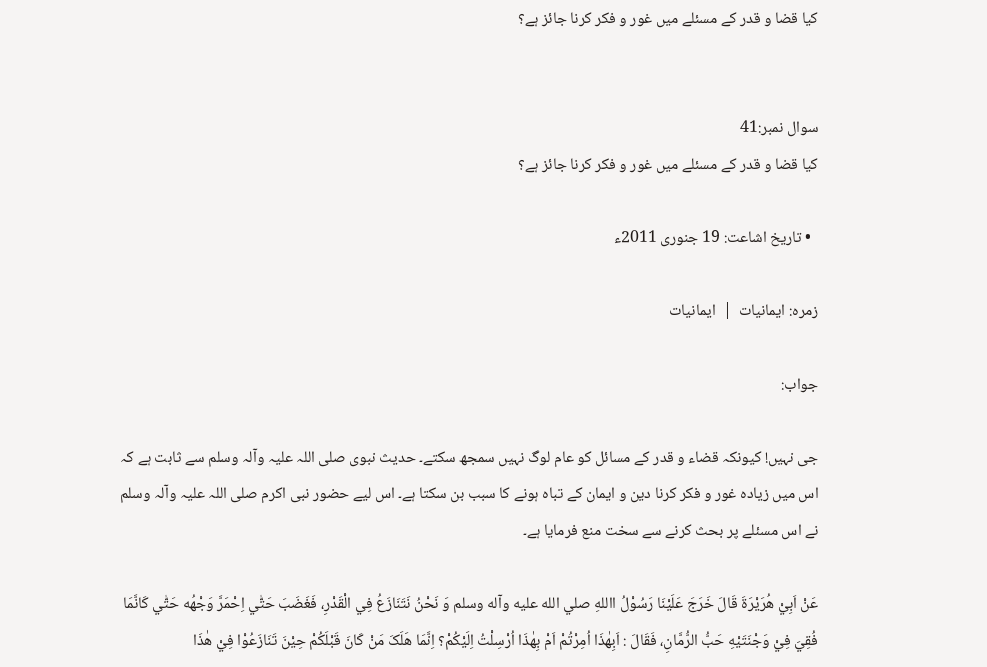کیا قضا و قدر کے مسئلے میں غور و فکر کرنا جائز ہے؟


سوال نمبر:41
کیا قضا و قدر کے مسئلے میں غور و فکر کرنا جائز ہے؟

  • تاریخ اشاعت: 19 جنوری 2011ء

زمرہ: ایمانیات  |  ایمانیات

جواب:

جی نہیں! کیونکہ قضاء و قدر کے مسائل کو عام لوگ نہیں سمجھ سکتے۔ حدیث نبوی صلی اللہ علیہ وآلہ وسلم سے ثابت ہے کہ اس میں زیادہ غور و فکر کرنا دین و ایمان کے تباہ ہونے کا سبب بن سکتا ہے۔ اس لیے حضور نبی اکرم صلی اللہ علیہ وآلہ وسلم نے اس مسئلے پر بحث کرنے سے سخت منع فرمایا ہے۔

عَنْ اَبِيْ هُرَيْرَةَ قَالَ خَرَجَ عَلَيْنَا رَسُوْلُ االلهِ صلي الله عليه وآله وسلم وَ نَحْنُ نَتَنَازَعُ فِي الْقَدْرِ، فَغَضَبَ حَتّٰي اِحْمَرَّ وَجْهُه حَتّٰي کَانَّمَا فُقِيَ فِيْ وَجْنَتَيْهِ حَبُّ الرُّمَّانِ، فَقَالَ : اَبِهٰذَا اُمِرْتُمْ اَمْ بِهٰذَا اُرْسِلْتُ اِلَيْکُمْ؟ اِنَّمَا هَلَکَ مَنْ کَانَ قَبْلَکُمْ حِيْنَ تَنَازَعُوْا فِيْ هٰذَا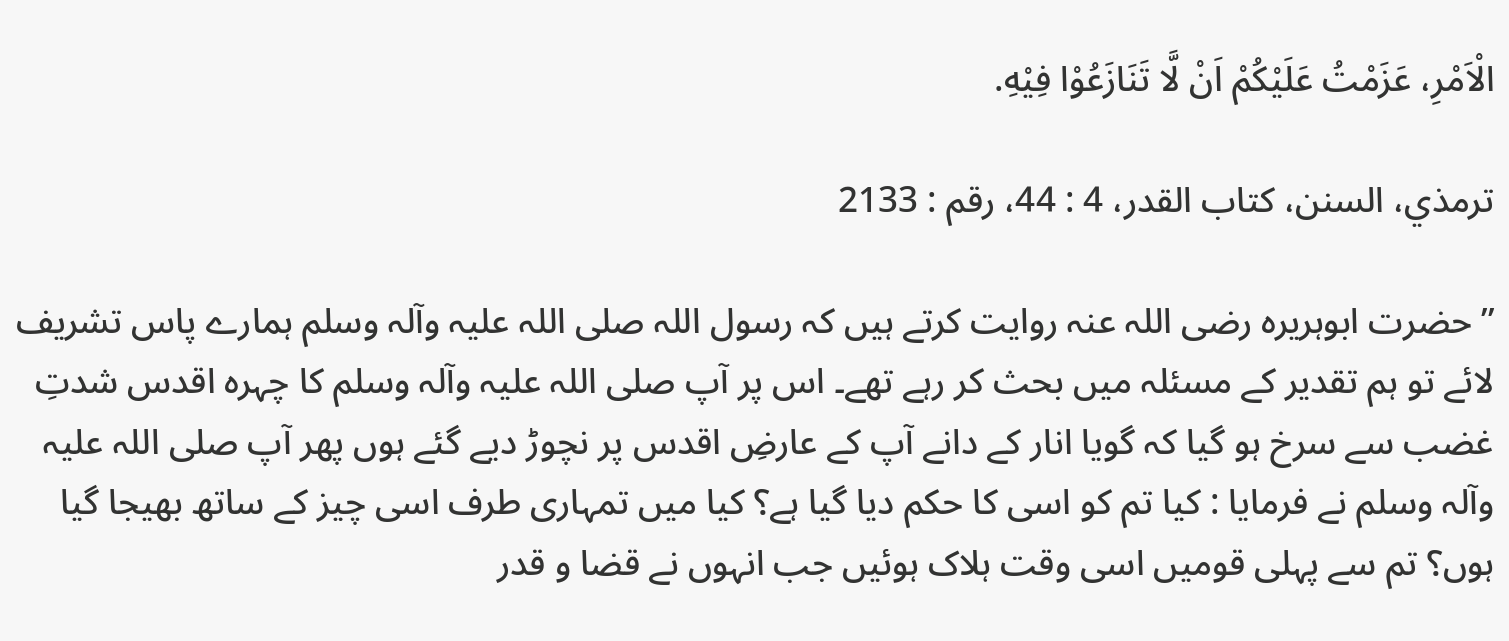الْاَمْرِ، عَزَمْتُ عَلَيْکُمْ اَنْ لَّا تَنَازَعُوْا فِيْهِ.

ترمذي، السنن، کتاب القدر، 4 : 44، رقم : 2133

’’حضرت ابوہریرہ رضی اللہ عنہ روایت کرتے ہیں کہ رسول اللہ صلی اللہ علیہ وآلہ وسلم ہمارے پاس تشریف لائے تو ہم تقدیر کے مسئلہ میں بحث کر رہے تھے۔ اس پر آپ صلی اللہ علیہ وآلہ وسلم کا چہرہ اقدس شدتِ غضب سے سرخ ہو گیا کہ گویا انار کے دانے آپ کے عارضِ اقدس پر نچوڑ دیے گئے ہوں پھر آپ صلی اللہ علیہ وآلہ وسلم نے فرمایا : کیا تم کو اسی کا حکم دیا گیا ہے؟ کیا میں تمہاری طرف اسی چیز کے ساتھ بھیجا گیا ہوں؟ تم سے پہلی قومیں اسی وقت ہلاک ہوئیں جب انہوں نے قضا و قدر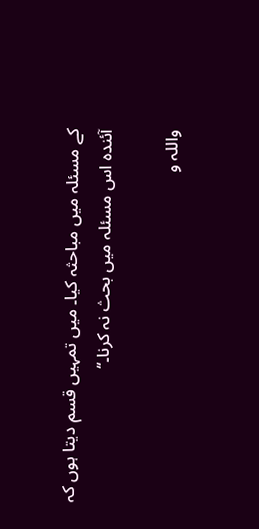کے مسئلہ میں مباحثہ کیا۔ میں تمہیں قسم دیتا ہوں کہ آئندہ اس مسئلہ میں بحث نہ کرنا۔‘‘

واللہ و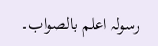رسولہ اعلم بالصواب۔